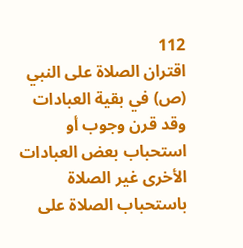112
اقتران الصلاة على النبي (ص) في بقية العبادات
وقد قرن وجوب أو استحباب بعض العبادات الأخرى غير الصلاة باستحباب الصلاة على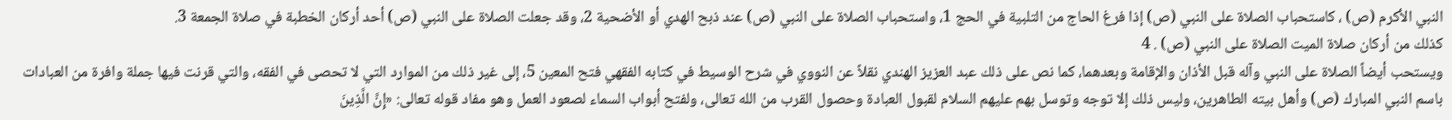النبي الأكرم (ص) ، كاستحباب الصلاة على النبي (ص) إذا فرغ الحاج من التلبية في الحج 1، واستحباب الصلاة على النبي (ص) عند ذبح الهدي أو الأضحية 2، وقد جعلت الصلاة على النبي (ص) أحد أركان الخطبة في صلاة الجمعة 3.
كذلك من أركان صلاة الميت الصلاة على النبي (ص) . 4
ويستحب أيضاً الصلاة على النبي وآله قبل الأذان والإقامة وبعدهما، كما نص على ذلك عبد العزيز الهندي نقلاً عن النووي في شرح الوسيط في كتابه الفقهي فتح المعين 5، إلى غير ذلك من الموارد التي لا تحصى في الفقه، والتي قرنت فيها جملة وافرة من العبادات باسم النبي المبارك (ص) وأهل بيته الطاهرين، وليس ذلك إلا توجه وتوسل بهم عليهم السلام لقبول العبادة وحصول القرب من الله تعالى، ولفتح أبواب السماء لصعود العمل وهو مفاد قوله تعالى: «إِنَّ الَّذِينَ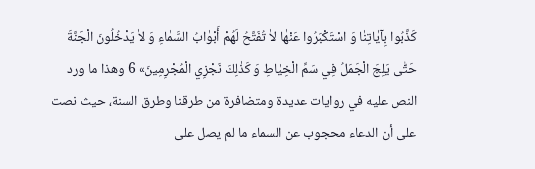كَذَّبُوا بِآيٰاتِنٰا وَ اسْتَكْبَرُوا عَنْهٰا لاٰ تُفَتَّحُ لَهُمْ أَبْوٰابُ السَّمٰاءِ وَ لاٰ يَدْخُلُونَ الْجَنَّةَ حَتّٰى يَلِجَ الْجَمَلُ فِي سَمِّ الْخِيٰاطِ وَ كَذٰلِكَ نَجْزِي الْمُجْرِمِينَ» 6 وهذا ما ورد النص عليه في روايات عديدة ومتضافرة من طرقنا وطرق السنة، حيث نصت على أن الدعاء محجوب عن السماء ما لم يصل على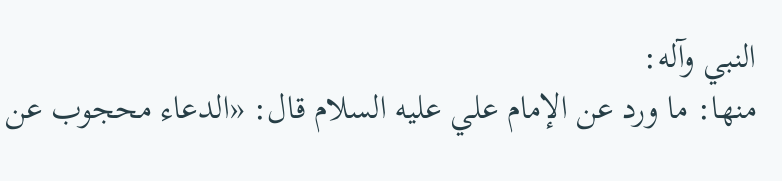النبي وآله:
منها: ما ورد عن الإمام علي عليه السلام قال: «الدعاء محجوب عن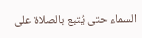السماء حتى يُتبع بالصلاة على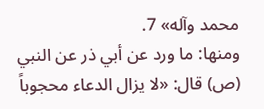محمد وآله» 7.
ومنها: ما ورد عن أبي ذر عن النبي (ص) قال: «لا يزال الدعاء محجوباً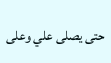حتى يصلى علي وعلى